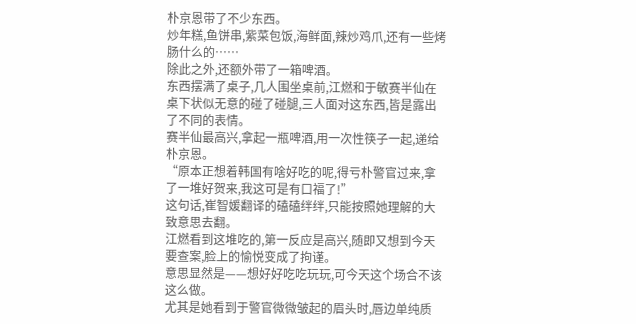朴京恩带了不少东西。
炒年糕,鱼饼串,紫菜包饭,海鲜面,辣炒鸡爪,还有一些烤肠什么的……
除此之外,还额外带了一箱啤酒。
东西摆满了桌子,几人围坐桌前,江燃和于敏赛半仙在桌下状似无意的碰了碰腿,三人面对这东西,皆是露出了不同的表情。
赛半仙最高兴,拿起一瓶啤酒,用一次性筷子一起,递给朴京恩。
“原本正想着韩国有啥好吃的呢,得亏朴警官过来,拿了一堆好贺来,我这可是有口福了!”
这句话,崔智媛翻译的磕磕绊绊,只能按照她理解的大致意思去翻。
江燃看到这堆吃的,第一反应是高兴,随即又想到今天要查案,脸上的愉悦变成了拘谨。
意思显然是——想好好吃吃玩玩,可今天这个场合不该这么做。
尤其是她看到于警官微微皱起的眉头时,唇边单纯质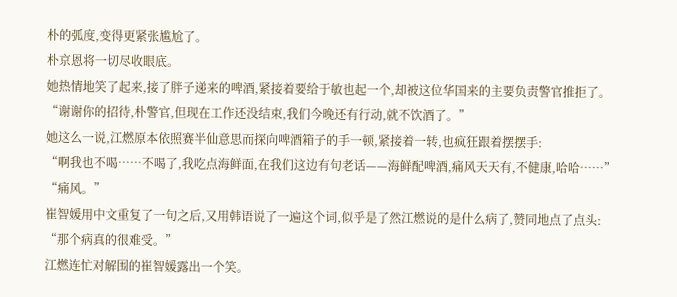朴的弧度,变得更紧张尴尬了。
朴京恩将一切尽收眼底。
她热情地笑了起来,接了胖子递来的啤酒,紧接着要给于敏也起一个,却被这位华国来的主要负责警官推拒了。
“谢谢你的招待,朴警官,但现在工作还没结束,我们今晚还有行动,就不饮酒了。”
她这么一说,江燃原本依照赛半仙意思而探向啤酒箱子的手一顿,紧接着一转,也疯狂跟着摆摆手:
“啊我也不喝……不喝了,我吃点海鲜面,在我们这边有句老话——海鲜配啤酒,痛风天天有,不健康,哈哈……”
“痛风。”
崔智媛用中文重复了一句之后,又用韩语说了一遍这个词,似乎是了然江燃说的是什么病了,赞同地点了点头:
“那个病真的很难受。”
江燃连忙对解围的崔智媛露出一个笑。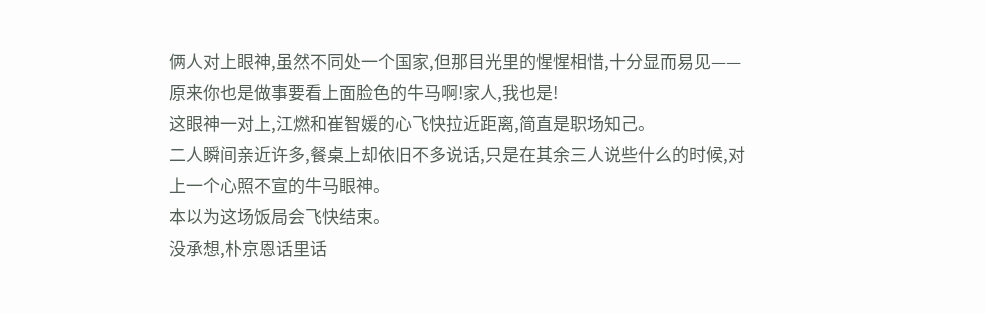俩人对上眼神,虽然不同处一个国家,但那目光里的惺惺相惜,十分显而易见——
原来你也是做事要看上面脸色的牛马啊!家人,我也是!
这眼神一对上,江燃和崔智媛的心飞快拉近距离,简直是职场知己。
二人瞬间亲近许多,餐桌上却依旧不多说话,只是在其余三人说些什么的时候,对上一个心照不宣的牛马眼神。
本以为这场饭局会飞快结束。
没承想,朴京恩话里话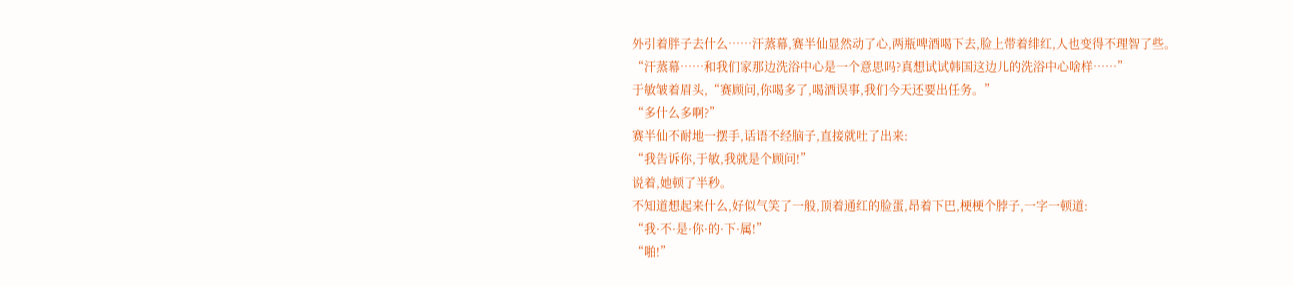外引着胖子去什么……汗蒸幕,赛半仙显然动了心,两瓶啤酒喝下去,脸上带着绯红,人也变得不理智了些。
“汗蒸幕……和我们家那边洗浴中心是一个意思吗?真想试试韩国这边儿的洗浴中心啥样……”
于敏皱着眉头,“赛顾问,你喝多了,喝酒误事,我们今天还要出任务。”
“多什么多啊?”
赛半仙不耐地一摆手,话语不经脑子,直接就吐了出来:
“我告诉你,于敏,我就是个顾问!”
说着,她顿了半秒。
不知道想起来什么,好似气笑了一般,顶着通红的脸蛋,昂着下巴,梗梗个脖子,一字一顿道:
“我·不·是·你·的·下·属!”
“啪!”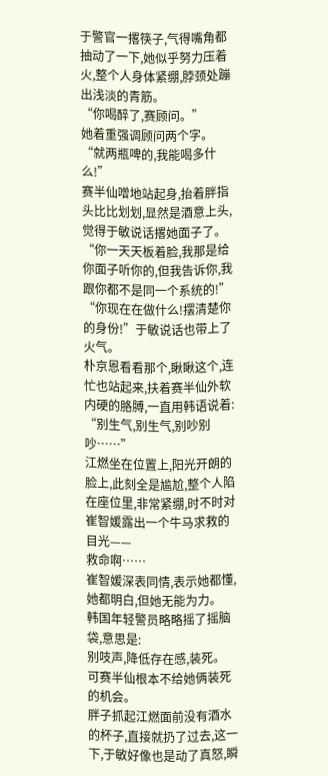于警官一撂筷子,气得嘴角都抽动了一下,她似乎努力压着火,整个人身体紧绷,脖颈处蹦出浅淡的青筋。
“你喝醉了,赛顾问。”
她着重强调顾问两个字。
“就两瓶啤的,我能喝多什么!”
赛半仙噌地站起身,抬着胖指头比比划划,显然是酒意上头,觉得于敏说话撂她面子了。
“你一天天板着脸,我那是给你面子听你的,但我告诉你,我跟你都不是同一个系统的!”
“你现在在做什么!摆清楚你的身份!”于敏说话也带上了火气。
朴京恩看看那个,瞅瞅这个,连忙也站起来,扶着赛半仙外软内硬的胳膊,一直用韩语说着:
“别生气,别生气,别吵别吵……”
江燃坐在位置上,阳光开朗的脸上,此刻全是尴尬,整个人陷在座位里,非常紧绷,时不时对崔智媛露出一个牛马求救的目光——
救命啊……
崔智媛深表同情,表示她都懂,她都明白,但她无能为力。
韩国年轻警员略略摇了摇脑袋,意思是:
别吱声,降低存在感,装死。
可赛半仙根本不给她俩装死的机会。
胖子抓起江燃面前没有酒水的杯子,直接就扔了过去,这一下,于敏好像也是动了真怒,瞬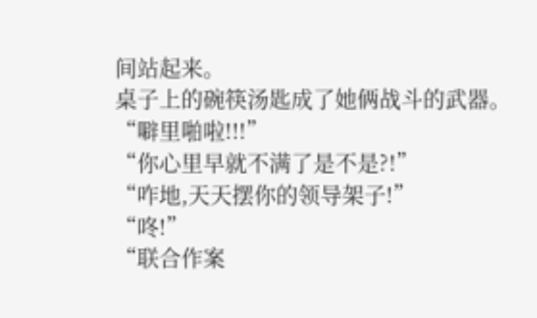间站起来。
桌子上的碗筷汤匙成了她俩战斗的武器。
“噼里啪啦!!!”
“你心里早就不满了是不是?!”
“咋地,天天摆你的领导架子!”
“咚!”
“联合作案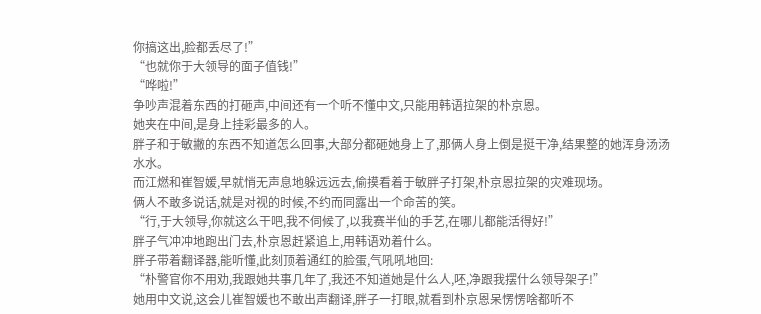你搞这出,脸都丢尽了!”
“也就你于大领导的面子值钱!”
“哗啦!”
争吵声混着东西的打砸声,中间还有一个听不懂中文,只能用韩语拉架的朴京恩。
她夹在中间,是身上挂彩最多的人。
胖子和于敏撇的东西不知道怎么回事,大部分都砸她身上了,那俩人身上倒是挺干净,结果整的她浑身汤汤水水。
而江燃和崔智媛,早就悄无声息地躲远远去,偷摸看着于敏胖子打架,朴京恩拉架的灾难现场。
俩人不敢多说话,就是对视的时候,不约而同露出一个命苦的笑。
“行,于大领导,你就这么干吧,我不伺候了,以我赛半仙的手艺,在哪儿都能活得好!”
胖子气冲冲地跑出门去,朴京恩赶紧追上,用韩语劝着什么。
胖子带着翻译器,能听懂,此刻顶着通红的脸蛋,气吼吼地回:
“朴警官你不用劝,我跟她共事几年了,我还不知道她是什么人,呸,净跟我摆什么领导架子!”
她用中文说,这会儿崔智媛也不敢出声翻译,胖子一打眼,就看到朴京恩呆愣愣啥都听不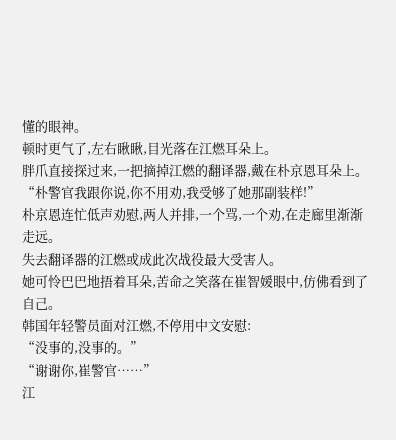懂的眼神。
顿时更气了,左右瞅瞅,目光落在江燃耳朵上。
胖爪直接探过来,一把摘掉江燃的翻译器,戴在朴京恩耳朵上。
“朴警官我跟你说,你不用劝,我受够了她那副装样!”
朴京恩连忙低声劝慰,两人并排,一个骂,一个劝,在走廊里渐渐走远。
失去翻译器的江燃或成此次战役最大受害人。
她可怜巴巴地捂着耳朵,苦命之笑落在崔智媛眼中,仿佛看到了自己。
韩国年轻警员面对江燃,不停用中文安慰:
“没事的,没事的。”
“谢谢你,崔警官……”
江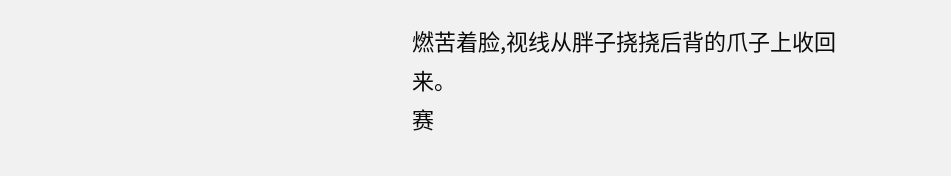燃苦着脸,视线从胖子挠挠后背的爪子上收回来。
赛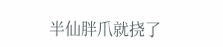半仙胖爪就挠了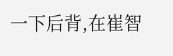一下后背,在崔智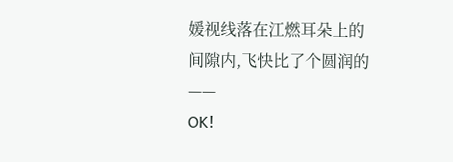媛视线落在江燃耳朵上的间隙内,飞快比了个圆润的——
OK!